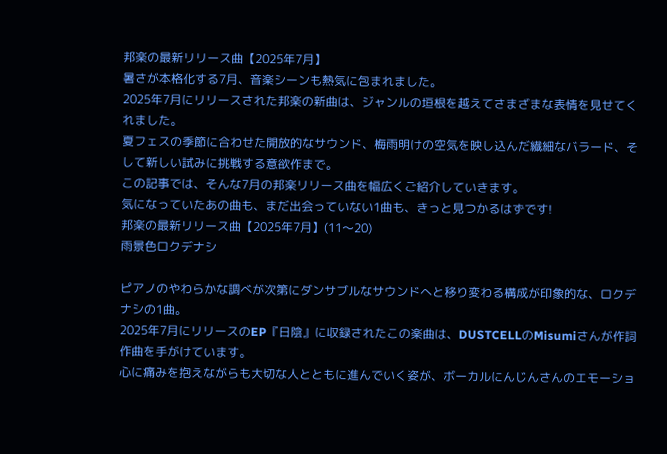邦楽の最新リリース曲【2025年7月】
暑さが本格化する7月、音楽シーンも熱気に包まれました。
2025年7月にリリースされた邦楽の新曲は、ジャンルの垣根を越えてさまざまな表情を見せてくれました。
夏フェスの季節に合わせた開放的なサウンド、梅雨明けの空気を映し込んだ繊細なバラード、そして新しい試みに挑戦する意欲作まで。
この記事では、そんな7月の邦楽リリース曲を幅広くご紹介していきます。
気になっていたあの曲も、まだ出会っていない1曲も、きっと見つかるはずです!
邦楽の最新リリース曲【2025年7月】(11〜20)
雨景色ロクデナシ

ピアノのやわらかな調べが次第にダンサブルなサウンドへと移り変わる構成が印象的な、ロクデナシの1曲。
2025年7月にリリースのEP『日陰』に収録されたこの楽曲は、DUSTCELLのMisumiさんが作詞作曲を手がけています。
心に痛みを抱えながらも大切な人とともに進んでいく姿が、ボーカルにんじんさんのエモーショ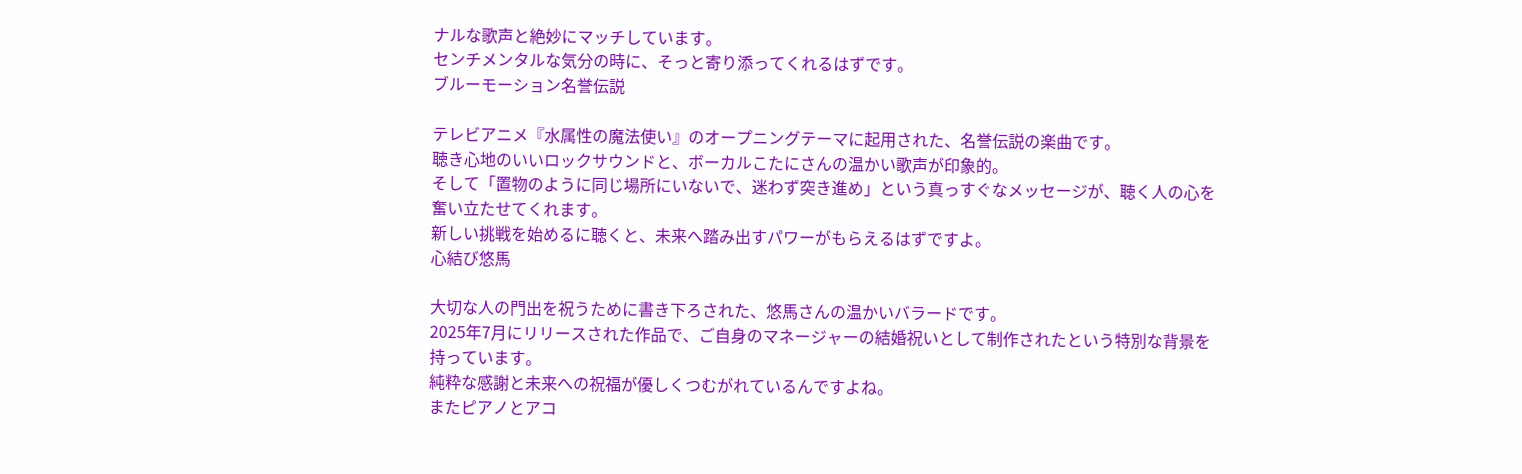ナルな歌声と絶妙にマッチしています。
センチメンタルな気分の時に、そっと寄り添ってくれるはずです。
ブルーモーション名誉伝説

テレビアニメ『水属性の魔法使い』のオープニングテーマに起用された、名誉伝説の楽曲です。
聴き心地のいいロックサウンドと、ボーカルこたにさんの温かい歌声が印象的。
そして「置物のように同じ場所にいないで、迷わず突き進め」という真っすぐなメッセージが、聴く人の心を奮い立たせてくれます。
新しい挑戦を始めるに聴くと、未来へ踏み出すパワーがもらえるはずですよ。
心結び悠馬

大切な人の門出を祝うために書き下ろされた、悠馬さんの温かいバラードです。
2025年7月にリリースされた作品で、ご自身のマネージャーの結婚祝いとして制作されたという特別な背景を持っています。
純粋な感謝と未来への祝福が優しくつむがれているんですよね。
またピアノとアコ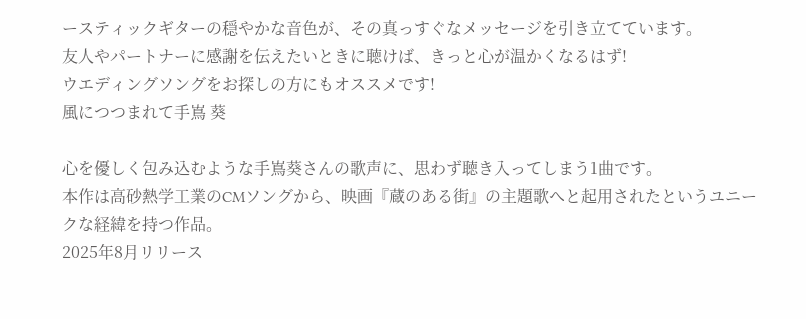ースティックギターの穏やかな音色が、その真っすぐなメッセージを引き立てています。
友人やパートナーに感謝を伝えたいときに聴けば、きっと心が温かくなるはず!
ウエディングソングをお探しの方にもオススメです!
風につつまれて手嶌 葵

心を優しく包み込むような手嶌葵さんの歌声に、思わず聴き入ってしまう1曲です。
本作は高砂熱学工業のCMソングから、映画『蔵のある街』の主題歌へと起用されたというユニークな経緯を持つ作品。
2025年8月リリース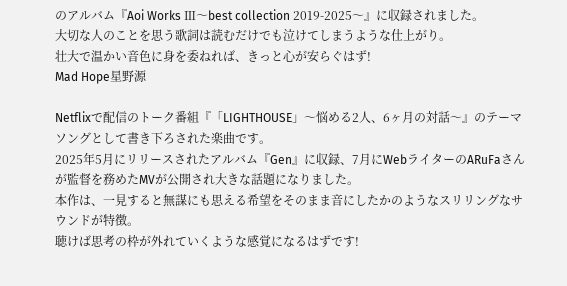のアルバム『Aoi Works Ⅲ〜best collection 2019‑2025〜』に収録されました。
大切な人のことを思う歌詞は読むだけでも泣けてしまうような仕上がり。
壮大で温かい音色に身を委ねれば、きっと心が安らぐはず!
Mad Hope星野源

Netflixで配信のトーク番組『「LIGHTHOUSE」〜悩める2人、6ヶ月の対話〜』のテーマソングとして書き下ろされた楽曲です。
2025年5月にリリースされたアルバム『Gen』に収録、7月にWebライターのARuFaさんが監督を務めたMVが公開され大きな話題になりました。
本作は、一見すると無謀にも思える希望をそのまま音にしたかのようなスリリングなサウンドが特徴。
聴けば思考の枠が外れていくような感覚になるはずです!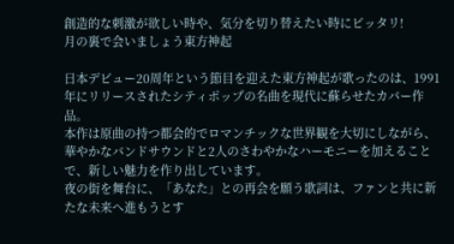創造的な刺激が欲しい時や、気分を切り替えたい時にピッタリ!
月の裏で会いましょう東方神起

日本デビュー20周年という節目を迎えた東方神起が歌ったのは、1991年にリリースされたシティポップの名曲を現代に蘇らせたカバー作品。
本作は原曲の持つ都会的でロマンチックな世界観を大切にしながら、華やかなバンドサウンドと2人のさわやかなハーモニーを加えることで、新しい魅力を作り出しています。
夜の街を舞台に、「あなた」との再会を願う歌詞は、ファンと共に新たな未来へ進もうとす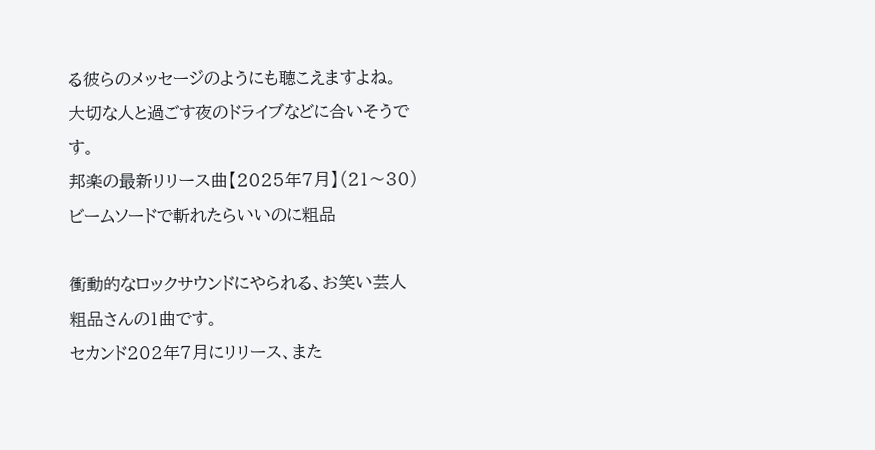る彼らのメッセージのようにも聴こえますよね。
大切な人と過ごす夜のドライブなどに合いそうです。
邦楽の最新リリース曲【2025年7月】(21〜30)
ビームソードで斬れたらいいのに粗品

衝動的なロックサウンドにやられる、お笑い芸人粗品さんの1曲です。
セカンド202年7月にリリース、また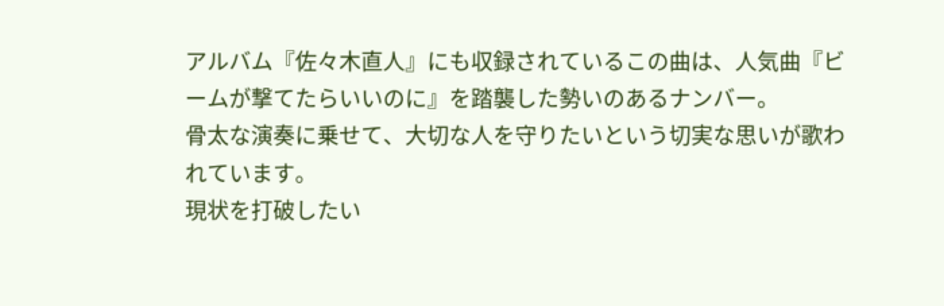アルバム『佐々木直人』にも収録されているこの曲は、人気曲『ビームが撃てたらいいのに』を踏襲した勢いのあるナンバー。
骨太な演奏に乗せて、大切な人を守りたいという切実な思いが歌われています。
現状を打破したい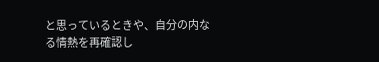と思っているときや、自分の内なる情熱を再確認し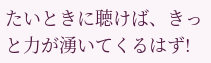たいときに聴けば、きっと力が湧いてくるはず!